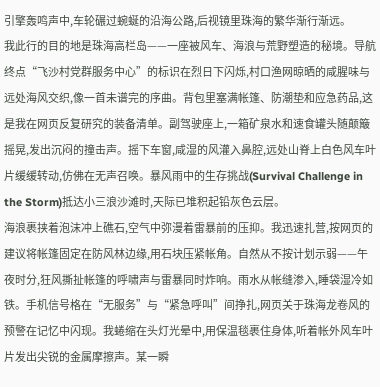引擎轰鸣声中,车轮碾过蜿蜒的沿海公路,后视镜里珠海的繁华渐行渐远。
我此行的目的地是珠海高栏岛——一座被风车、海浪与荒野塑造的秘境。导航终点“飞沙村党群服务中心”的标识在烈日下闪烁,村口渔网晾晒的咸腥味与远处海风交织,像一首未谱完的序曲。背包里塞满帐篷、防潮垫和应急药品,这是我在网页反复研究的装备清单。副驾驶座上,一箱矿泉水和速食罐头随颠簸摇晃,发出沉闷的撞击声。摇下车窗,咸湿的风灌入鼻腔,远处山脊上白色风车叶片缓缓转动,仿佛在无声召唤。暴风雨中的生存挑战(Survival Challenge in the Storm)抵达小三浪沙滩时,天际已堆积起铅灰色云层。
海浪裹挟着泡沫冲上礁石,空气中弥漫着雷暴前的压抑。我迅速扎营,按网页的建议将帐篷固定在防风林边缘,用石块压紧帐角。自然从不按计划示弱——午夜时分,狂风撕扯帐篷的呼啸声与雷暴同时炸响。雨水从帐缝渗入,睡袋湿冷如铁。手机信号格在“无服务”与“紧急呼叫”间挣扎,网页关于珠海龙卷风的预警在记忆中闪现。我蜷缩在头灯光晕中,用保温毯裹住身体,听着帐外风车叶片发出尖锐的金属摩擦声。某一瞬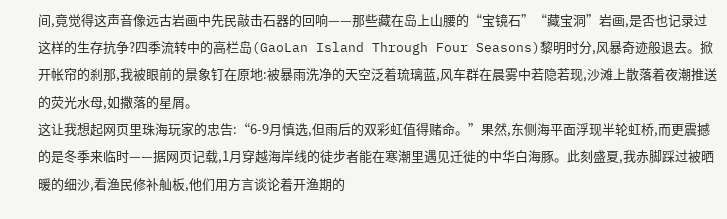间,竟觉得这声音像远古岩画中先民敲击石器的回响——那些藏在岛上山腰的“宝镜石”“藏宝洞”岩画,是否也记录过这样的生存抗争?四季流转中的高栏岛(GaoLan Island Through Four Seasons)黎明时分,风暴奇迹般退去。掀开帐帘的刹那,我被眼前的景象钉在原地:被暴雨洗净的天空泛着琉璃蓝,风车群在晨雾中若隐若现,沙滩上散落着夜潮推送的荧光水母,如撒落的星屑。
这让我想起网页里珠海玩家的忠告:“6-9月慎选,但雨后的双彩虹值得赌命。”果然,东侧海平面浮现半轮虹桥,而更震撼的是冬季来临时——据网页记载,1月穿越海岸线的徒步者能在寒潮里遇见迁徙的中华白海豚。此刻盛夏,我赤脚踩过被晒暖的细沙,看渔民修补舢板,他们用方言谈论着开渔期的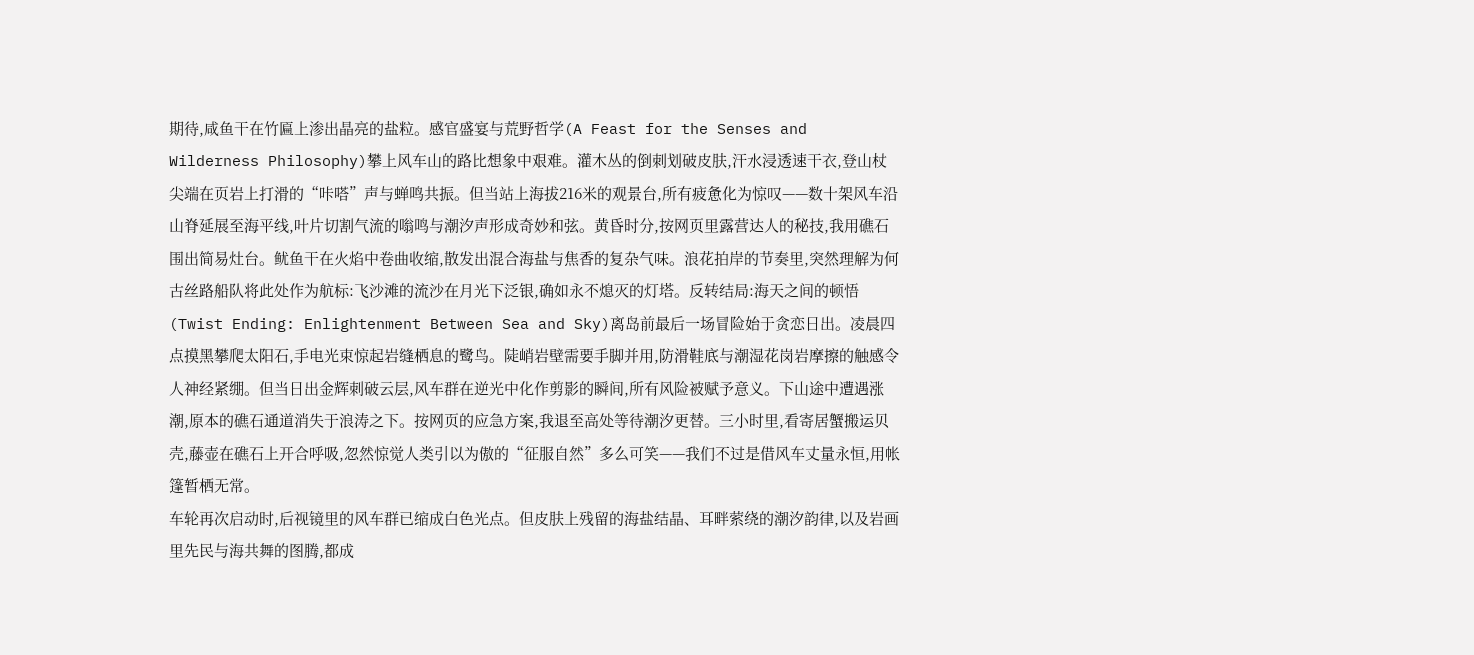期待,咸鱼干在竹匾上渗出晶亮的盐粒。感官盛宴与荒野哲学(A Feast for the Senses and Wilderness Philosophy)攀上风车山的路比想象中艰难。灌木丛的倒刺划破皮肤,汗水浸透速干衣,登山杖尖端在页岩上打滑的“咔嗒”声与蝉鸣共振。但当站上海拔216米的观景台,所有疲惫化为惊叹——数十架风车沿山脊延展至海平线,叶片切割气流的嗡鸣与潮汐声形成奇妙和弦。黄昏时分,按网页里露营达人的秘技,我用礁石围出简易灶台。鱿鱼干在火焰中卷曲收缩,散发出混合海盐与焦香的复杂气味。浪花拍岸的节奏里,突然理解为何古丝路船队将此处作为航标:飞沙滩的流沙在月光下泛银,确如永不熄灭的灯塔。反转结局:海天之间的顿悟(Twist Ending: Enlightenment Between Sea and Sky)离岛前最后一场冒险始于贪恋日出。凌晨四点摸黑攀爬太阳石,手电光束惊起岩缝栖息的鹭鸟。陡峭岩壁需要手脚并用,防滑鞋底与潮湿花岗岩摩擦的触感令人神经紧绷。但当日出金辉刺破云层,风车群在逆光中化作剪影的瞬间,所有风险被赋予意义。下山途中遭遇涨潮,原本的礁石通道消失于浪涛之下。按网页的应急方案,我退至高处等待潮汐更替。三小时里,看寄居蟹搬运贝壳,藤壶在礁石上开合呼吸,忽然惊觉人类引以为傲的“征服自然”多么可笑——我们不过是借风车丈量永恒,用帐篷暂栖无常。
车轮再次启动时,后视镜里的风车群已缩成白色光点。但皮肤上残留的海盐结晶、耳畔萦绕的潮汐韵律,以及岩画里先民与海共舞的图腾,都成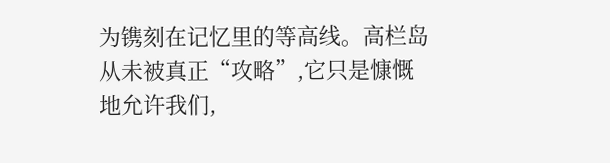为镌刻在记忆里的等高线。高栏岛从未被真正“攻略”,它只是慷慨地允许我们,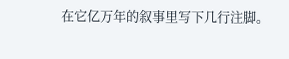在它亿万年的叙事里写下几行注脚。